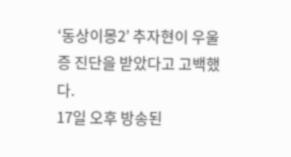‘동상이몽2’ 추자현이 우울증 진단을 받았다고 고백했다.
17일 오후 방송된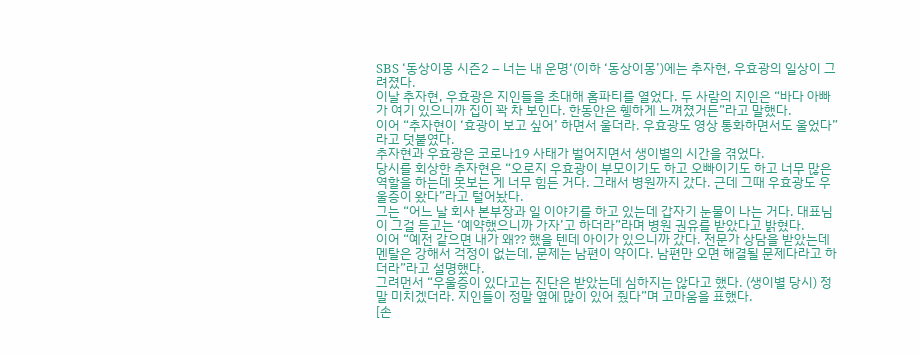SBS ‘동상이몽 시즌2 – 너는 내 운명‘(이하 ‘동상이몽’)에는 추자현, 우효광의 일상이 그려졌다.
이날 추자현, 우효광은 지인들을 초대해 홈파티를 열었다. 두 사람의 지인은 “바다 아빠가 여기 있으니까 집이 꽉 차 보인다. 한동안은 휑하게 느껴졌거든”라고 말했다.
이어 “추자현이 ‘효광이 보고 싶어’ 하면서 울더라. 우효광도 영상 통화하면서도 울었다”라고 덧붙였다.
추자현과 우효광은 코로나19 사태가 벌어지면서 생이별의 시간을 겪었다.
당시를 회상한 추자현은 “오로지 우효광이 부모이기도 하고 오빠이기도 하고 너무 많은 역할을 하는데 못보는 게 너무 힘든 거다. 그래서 병원까지 갔다. 근데 그때 우효광도 우울증이 왔다”라고 털어놨다.
그는 “어느 날 회사 본부장과 일 이야기를 하고 있는데 갑자기 눈물이 나는 거다. 대표님이 그걸 듣고는 ‘예약했으니까 가자’고 하더라”라며 병원 권유를 받았다고 밝혔다.
이어 “예전 같으면 내가 왜?? 했을 텐데 아이가 있으니까 갔다. 전문가 상담을 받았는데 멘탈은 강해서 걱정이 없는데, 문제는 남편이 약이다. 남편만 오면 해결될 문제다라고 하더라”라고 설명했다.
그려먼서 “우울증이 있다고는 진단은 받았는데 심하지는 않다고 했다. (생이별 당시) 정말 미치겠더라. 지인들이 정말 옆에 많이 있어 줬다”며 고마움을 표했다.
[손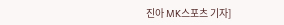진아 MK스포츠 기자]